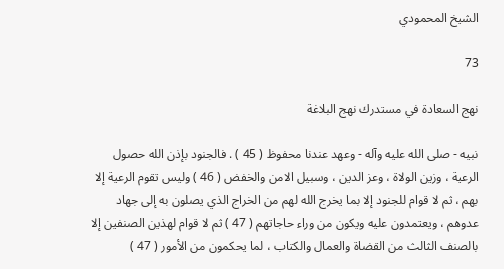الشيخ المحمودي

73

نهج السعادة في مستدرك نهج البلاغة

نبيه - صلى الله عليه وآله - وعهد عندنا محفوظ ( 45 ) . فالجنود بإذن الله حصول الرعية ، وزين الولاة ، وعز الدين ، وسبيل الامن والخفض ( 46 ) وليس تقوم الرعية إلا بهم ، ثم لا قوام للجنود إلا بما يخرج الله لهم من الخراج الذي يصلون به إلى جهاد عدوهم ، ويعتمدون عليه ويكون من وراء حاجاتهم ( 47 ) ثم لا قوام لهذين الصنفين إلا بالصنف الثالث من القضاة والعمال والكتاب ، لما يحكمون من الأمور ( 47 )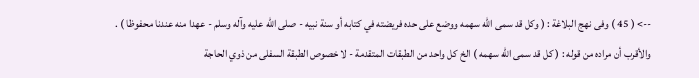--> ( 45 ) وفى نهج البلاغة : ( وكل قد سمى الله سهمه ووضع على حده فريضته في كتابه أو سنة نبيه - صلى الله عليه وآله وسلم - عهدا منه عندنا محفوظا ) . والأقرب أن مراده من قوله : ( كل قد سمى الله سهمه ) الخ كل واحد من الطبقات المتقدمة - لا خصوص الطبقة السفلى من ذوي الحاجة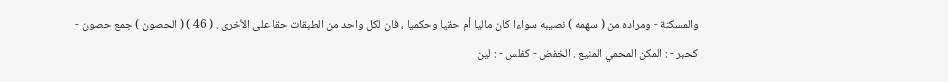والمسكنة - ومراده من ( سهمه ) نصيبه سواءا كان ماليا أم حقيا وحكميا ، فان لكل واحد من الطبقات حقا على الأخرى . ( 46 ) ( الحصون ) جمع حصون - كحبر - : المكن المحمي المنيع . الخفض - كفلس - : لين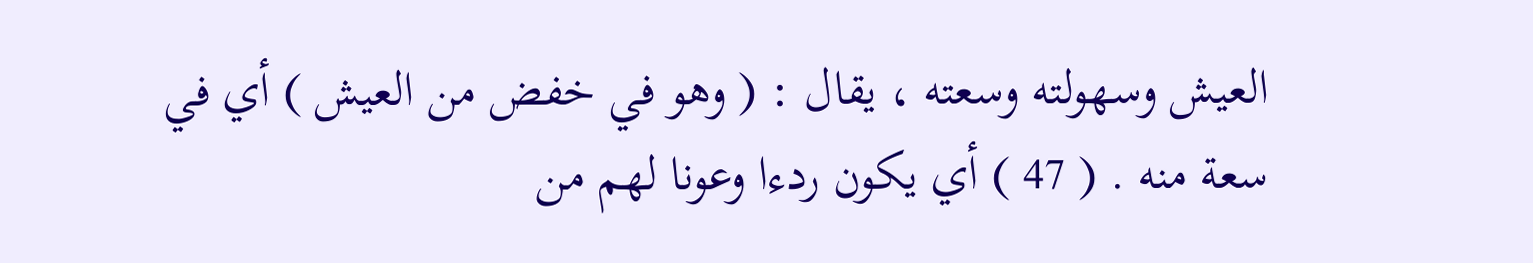العيش وسهولته وسعته ، يقال : ( وهو في خفض من العيش ) أي في سعة منه . ( 47 ) أي يكون ردءا وعونا لهم من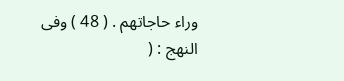وراء حاجاتهم . ( 48 ) وفى النهج : (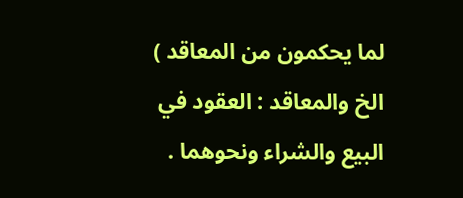لما يحكمون من المعاقد ) الخ والمعاقد : العقود في البيع والشراء ونحوهما .